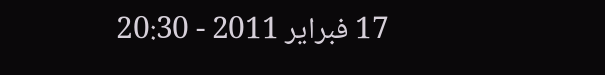17 فبراير 2011 - 20:30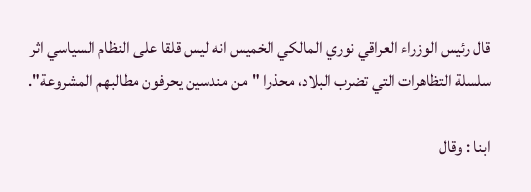قال رئيس الوزراء العراقي نوري المالكي الخميس انه ليس قلقا على النظام السياسي اثر سلسلة التظاهرات التي تضرب البلاد، محذرا "من مندسين يحرفون مطالبهم المشروعة".

ابنا : وقال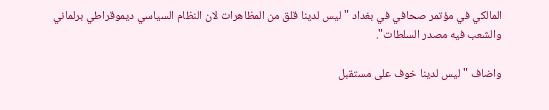المالكي في مؤتمر صحافي في بغداد "ليس لدينا قلق من المظاهرات لان النظام السياسي ديموقراطي برلماني والشعب فيه مصدر السلطات".

واضاف "ليس لدينا خوف على مستقبل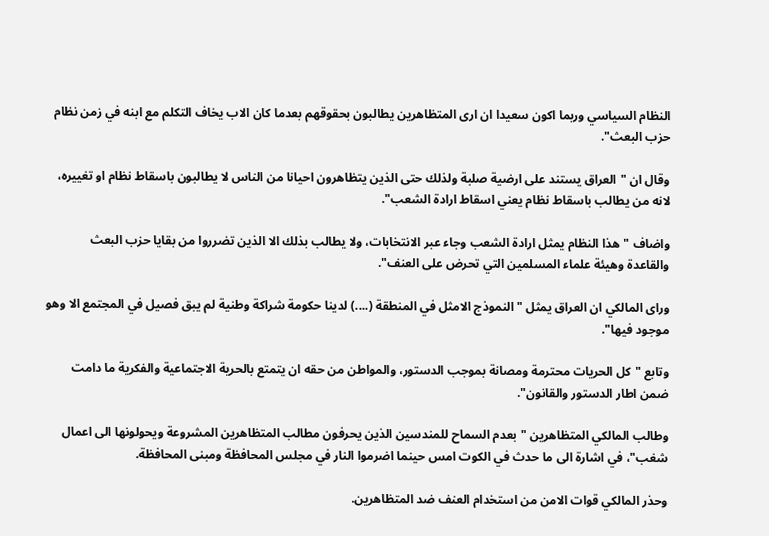النظام السياسي وربما اكون سعيدا ان ارى المتظاهرين يطالبون بحقوقهم بعدما كان الاب يخاف التكلم مع ابنه في زمن نظام حزب البعث".

وقال ان "العراق يستند على ارضية صلبة ولذلك حتى الذين يتظاهرون احيانا من الناس لا يطالبون باسقاط نظام او تغييره، لانه من يطالب باسقاط نظام يعني اسقاط ارادة الشعب".

واضاف "هذا النظام يمثل ارادة الشعب وجاء عبر الانتخابات، ولا يطالب بذلك الا الذين تضرروا من بقايا حزب البعث والقاعدة وهيئة علماء المسلمين التي تحرض على العنف".

وراى المالكي ان العراق يمثل "النموذج الامثل في المنطقة (....) لدينا حكومة شراكة وطنية لم يبق فصيل في المجتمع الا وهو موجود فيها".

وتابع "كل الحريات محترمة ومصانة بموجب الدستور، والمواطن من حقه ان يتمتع بالحرية الاجتماعية والفكرية ما دامت ضمن اطار الدستور والقانون".

وطالب المالكي المتظاهرين "بعدم السماح للمندسين الذين يحرفون مطالب المتظاهرين المشروعة ويحولونها الى اعمال شغب"، في اشارة الى ما حدث في الكوت امس حينما اضرموا النار في مجلس المحافظة ومبنى المحافظة.

وحذر المالكي قوات الامن من استخدام العنف ضد المتظاهرين.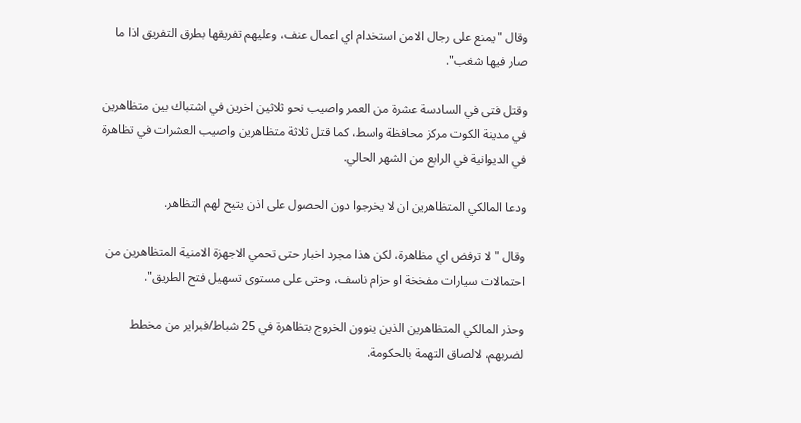وقال "يمنع على رجال الامن استخدام اي اعمال عنف، وعليهم تفريقها بطرق التفريق اذا ما صار فيها شغب".

وقتل فتى في السادسة عشرة من العمر واصيب نحو ثلاثين اخرين في اشتباك بين متظاهرين في مدينة الكوت مركز محافظة واسط، كما قتل ثلاثة متظاهرين واصيب العشرات في تظاهرة في الديوانية في الرابع من الشهر الحالي.

ودعا المالكي المتظاهرين ان لا يخرجوا دون الحصول على اذن يتيح لهم التظاهر.

وقال "لا ترفض اي مظاهرة، لكن هذا مجرد اخبار حتى تحمي الاجهزة الامنية المتظاهرين من احتمالات سيارات مفخخة او حزام ناسف، وحتى على مستوى تسهيل فتح الطريق".

وحذر المالكي المتظاهرين الذين ينوون الخروج بتظاهرة في 25 شباط/فبراير من مخطط لضربهم، لالصاق التهمة بالحكومة.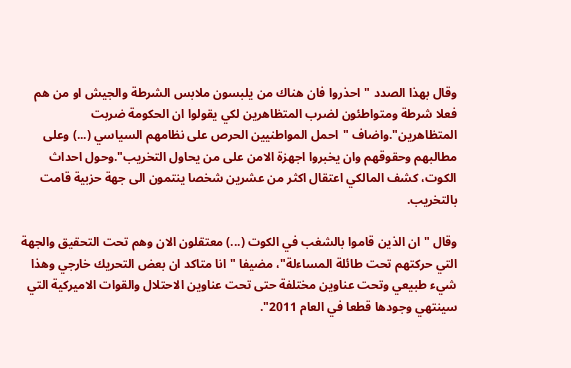وقال بهذا الصدد "احذروا فان هناك من يلبسون ملابس الشرطة والجيش او من هم فعلا شرطة ومتواطئون لضرب المتظاهرين لكي يقولوا ان الحكومة ضربت المتظاهرين".واضاف "احمل المواطنيين الحرص على نظامهم السياسي (...) وعلى مطالبهم وحقوقهم وان يخبروا اجهزة الامن على من يحاول التخريب".وحول احداث الكوت، كشف المالكي اعتقال اكثر من عشرين شخصا ينتمون الى جهة حزبية قامت بالتخريب.

وقال "ان الذين قاموا بالشغب في الكوت (...) معتقلون الان وهم تحت التحقيق والجهة التي حركتهم تحت طائلة المساءلة"، مضيفا "انا متاكد ان بعض التحريك خارجي وهذا شيء طبيعي وتحت عناوين مختلفة حتى تحت عناوين الاحتلال والقوات الاميركية التي سينتهي وجودها قطعا في العام 2011".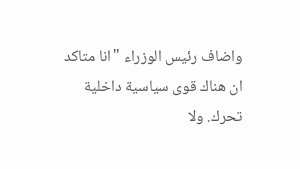واضاف رئيس الوزراء "انا متاكد ان هناك قوى سياسية داخلية تحرك. ولا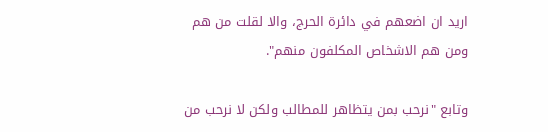اريد ان اضعهم في دائرة الحرج، والا لقلت من هم ومن هم الاشخاص المكلفون منهم".

وتابع "نرحب بمن يتظاهر للمطالب ولكن لا نرحب من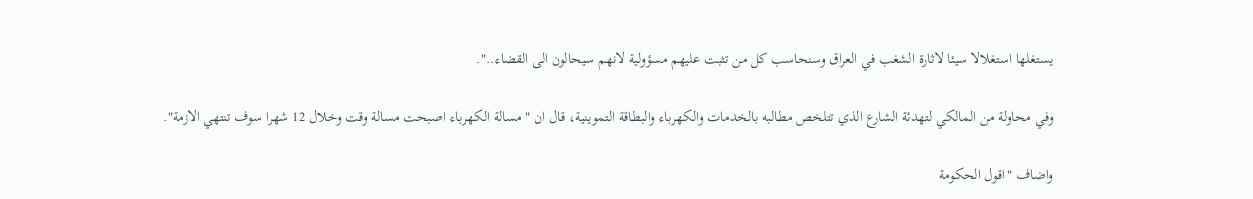يستغلها استغلالا سيئا لاثارة الشغب في العراق وسنحاسب كل من تثبت عليهم مسؤولية لانهم سيحالون الى القضاء..".

وفي محاولة من المالكي لتهدئة الشارع الذي تتلخص مطالبه بالخدمات والكهرباء والبطاقة التموينية، قال ان "مسالة الكهرباء اصبحت مسالة وقت وخلال 12 شهرا سوف تنتهي الازمة".

واضاف "اقول الحكومة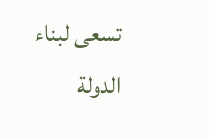تسعى لبناء الدولة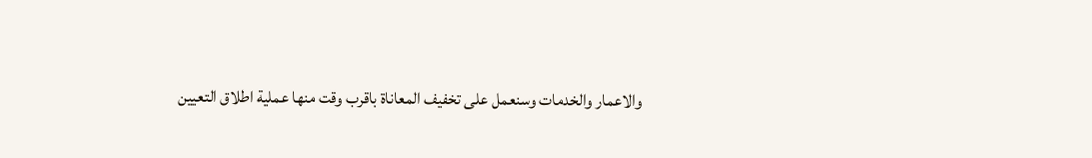والاعمار والخدمات وسنعمل على تخفيف المعاناة باقرب وقت منها عملية اطلاق التعيين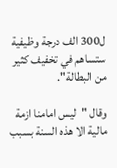ل300 الف درجة وظيفية ستساهم في تخفيف كثير من البطالة".

وقال "ليس امامنا ازمة مالية الا هذه السنة بسبب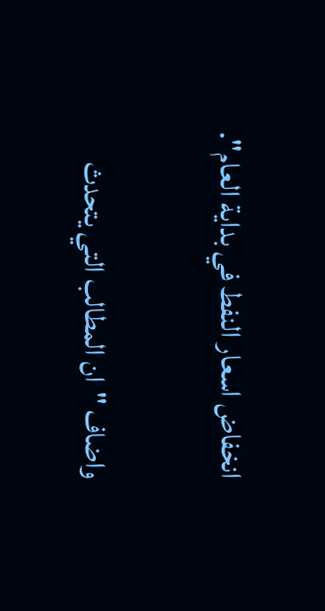انخفاض اسعار النفط في بداية العام".

واضاف "ان المطالب التي يتحدث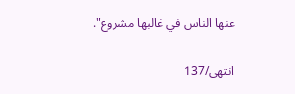عنها الناس في غالبها مشروع".

انتهی/137